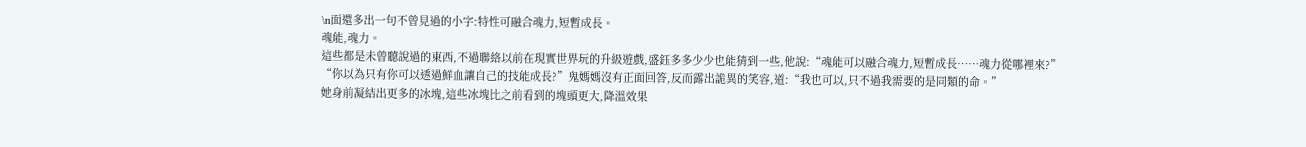\n面還多出一句不曾見過的小字:特性可融合魂力,短暫成長。
魂能,魂力。
這些都是未曾聽說過的東西,不過聯絡以前在現實世界玩的升級遊戲,盛鈺多多少少也能猜到一些,他說:“魂能可以融合魂力,短暫成長……魂力從哪裡來?”
“你以為只有你可以透過鮮血讓自己的技能成長?”鬼媽媽沒有正面回答,反而露出詭異的笑容,道:“我也可以,只不過我需要的是同類的命。”
她身前凝結出更多的冰塊,這些冰塊比之前看到的塊頭更大,降溫效果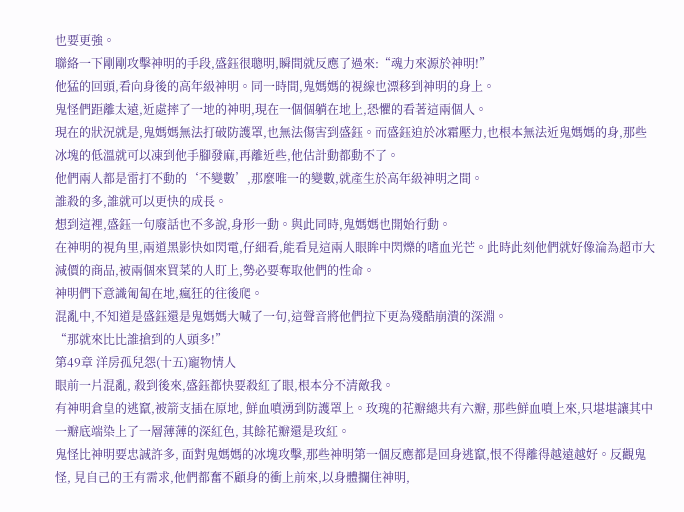也要更強。
聯絡一下剛剛攻擊神明的手段,盛鈺很聰明,瞬間就反應了過來:“魂力來源於神明!”
他猛的回頭,看向身後的高年級神明。同一時間,鬼媽媽的視線也漂移到神明的身上。
鬼怪們距離太遠,近處摔了一地的神明,現在一個個躺在地上,恐懼的看著這兩個人。
現在的狀況就是,鬼媽媽無法打破防護罩,也無法傷害到盛鈺。而盛鈺迫於冰霜壓力,也根本無法近鬼媽媽的身,那些冰塊的低溫就可以凍到他手腳發麻,再離近些,他估計動都動不了。
他們兩人都是雷打不動的‘不變數’,那麼唯一的變數,就產生於高年級神明之間。
誰殺的多,誰就可以更快的成長。
想到這裡,盛鈺一句廢話也不多說,身形一動。與此同時,鬼媽媽也開始行動。
在神明的視角里,兩道黑影快如閃電,仔細看,能看見這兩人眼眸中閃爍的嗜血光芒。此時此刻他們就好像淪為超市大減價的商品,被兩個來買菜的人盯上,勢必要奪取他們的性命。
神明們下意識匍匐在地,瘋狂的往後爬。
混亂中,不知道是盛鈺還是鬼媽媽大喊了一句,這聲音將他們拉下更為殘酷崩潰的深淵。
“那就來比比誰搶到的人頭多!”
第49章 洋房孤兒怨(十五)寵物情人
眼前一片混亂, 殺到後來,盛鈺都快要殺紅了眼,根本分不清敵我。
有神明倉皇的逃竄,被箭支插在原地, 鮮血噴湧到防護罩上。玫瑰的花瓣總共有六瓣, 那些鮮血噴上來,只堪堪讓其中一瓣底端染上了一層薄薄的深紅色, 其餘花瓣還是玫紅。
鬼怪比神明要忠誠許多, 面對鬼媽媽的冰塊攻擊,那些神明第一個反應都是回身逃竄,恨不得離得越遠越好。反觀鬼怪, 見自己的王有需求,他們都奮不顧身的衝上前來,以身體攔住神明,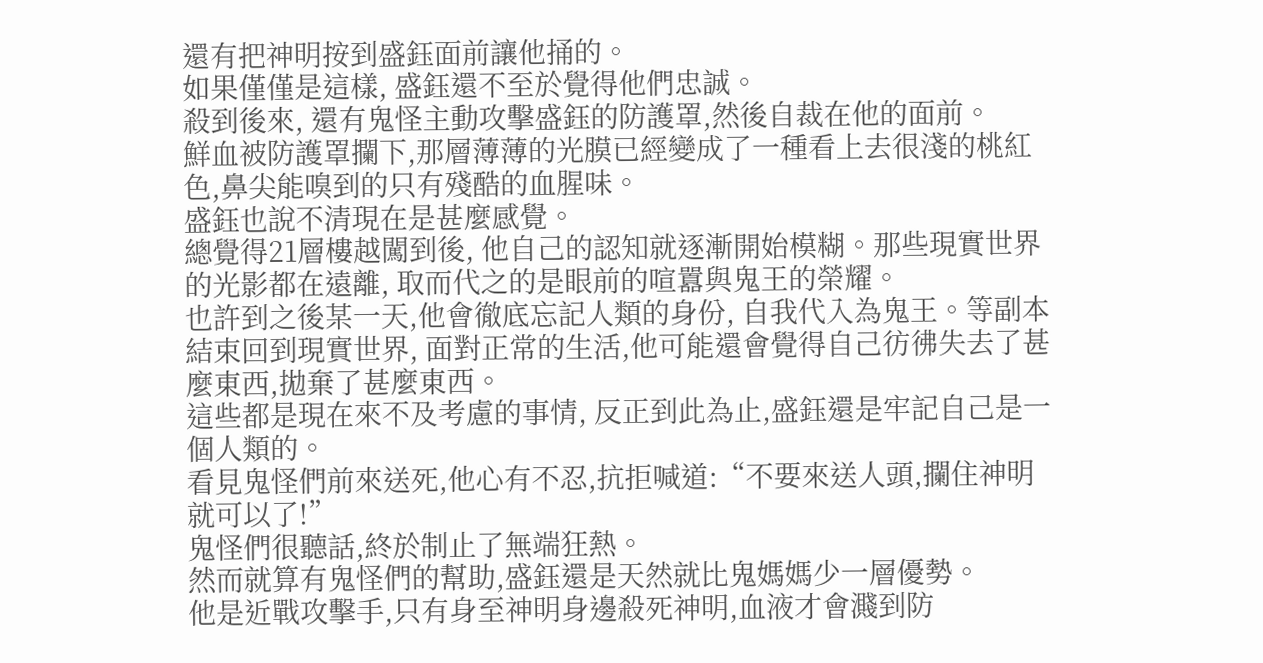還有把神明按到盛鈺面前讓他捅的。
如果僅僅是這樣, 盛鈺還不至於覺得他們忠誠。
殺到後來, 還有鬼怪主動攻擊盛鈺的防護罩,然後自裁在他的面前。
鮮血被防護罩攔下,那層薄薄的光膜已經變成了一種看上去很淺的桃紅色,鼻尖能嗅到的只有殘酷的血腥味。
盛鈺也說不清現在是甚麼感覺。
總覺得21層樓越闖到後, 他自己的認知就逐漸開始模糊。那些現實世界的光影都在遠離, 取而代之的是眼前的喧囂與鬼王的榮耀。
也許到之後某一天,他會徹底忘記人類的身份, 自我代入為鬼王。等副本結束回到現實世界, 面對正常的生活,他可能還會覺得自己彷彿失去了甚麼東西,拋棄了甚麼東西。
這些都是現在來不及考慮的事情, 反正到此為止,盛鈺還是牢記自己是一個人類的。
看見鬼怪們前來送死,他心有不忍,抗拒喊道:“不要來送人頭,攔住神明就可以了!”
鬼怪們很聽話,終於制止了無端狂熱。
然而就算有鬼怪們的幫助,盛鈺還是天然就比鬼媽媽少一層優勢。
他是近戰攻擊手,只有身至神明身邊殺死神明,血液才會濺到防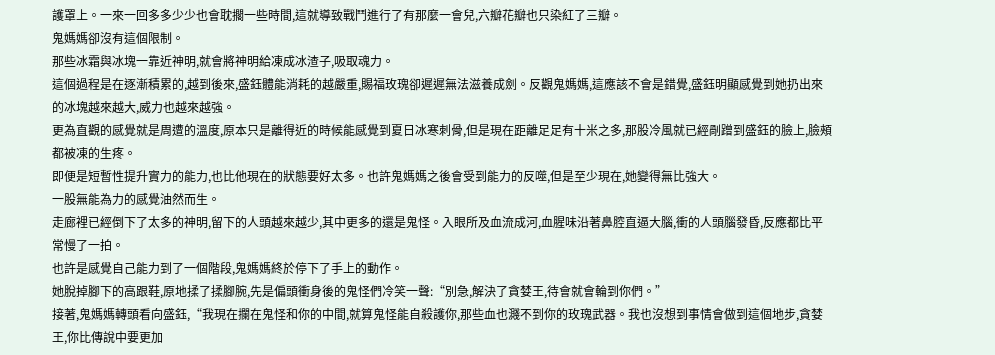護罩上。一來一回多多少少也會耽擱一些時間,這就導致戰鬥進行了有那麼一會兒,六瓣花瓣也只染紅了三瓣。
鬼媽媽卻沒有這個限制。
那些冰霜與冰塊一靠近神明,就會將神明給凍成冰渣子,吸取魂力。
這個過程是在逐漸積累的,越到後來,盛鈺體能消耗的越嚴重,賜福玫瑰卻遲遲無法滋養成劍。反觀鬼媽媽,這應該不會是錯覺,盛鈺明顯感覺到她扔出來的冰塊越來越大,威力也越來越強。
更為直觀的感覺就是周遭的溫度,原本只是離得近的時候能感覺到夏日冰寒刺骨,但是現在距離足足有十米之多,那股冷風就已經剮蹭到盛鈺的臉上,臉頰都被凍的生疼。
即便是短暫性提升實力的能力,也比他現在的狀態要好太多。也許鬼媽媽之後會受到能力的反噬,但是至少現在,她變得無比強大。
一股無能為力的感覺油然而生。
走廊裡已經倒下了太多的神明,留下的人頭越來越少,其中更多的還是鬼怪。入眼所及血流成河,血腥味沿著鼻腔直逼大腦,衝的人頭腦發昏,反應都比平常慢了一拍。
也許是感覺自己能力到了一個階段,鬼媽媽終於停下了手上的動作。
她脫掉腳下的高跟鞋,原地揉了揉腳腕,先是偏頭衝身後的鬼怪們冷笑一聲:“別急,解決了貪婪王,待會就會輪到你們。”
接著,鬼媽媽轉頭看向盛鈺,“我現在攔在鬼怪和你的中間,就算鬼怪能自殺護你,那些血也濺不到你的玫瑰武器。我也沒想到事情會做到這個地步,貪婪王,你比傳說中要更加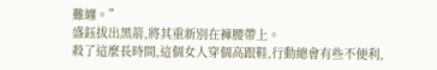難纏。”
盛鈺拔出黑箭,將其重新別在褲腰帶上。
殺了這麼長時間,這個女人穿個高跟鞋,行動總會有些不便利,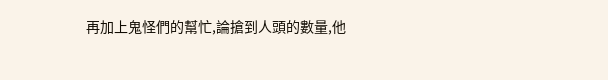再加上鬼怪們的幫忙,論搶到人頭的數量,他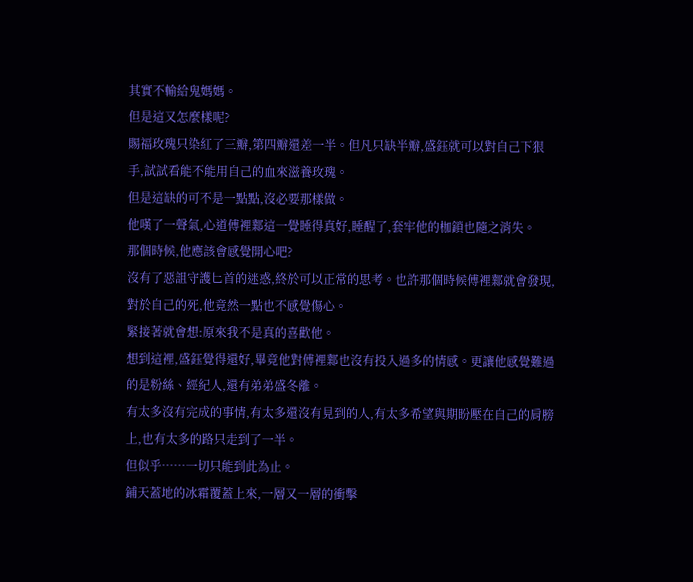其實不輸給鬼媽媽。
但是這又怎麼樣呢?
賜福玫瑰只染紅了三瓣,第四瓣還差一半。但凡只缺半瓣,盛鈺就可以對自己下狠手,試試看能不能用自己的血來滋養玫瑰。
但是這缺的可不是一點點,沒必要那樣做。
他嘆了一聲氣,心道傅裡鄴這一覺睡得真好,睡醒了,套牢他的枷鎖也隨之消失。
那個時候,他應該會感覺開心吧?
沒有了惡詛守護匕首的迷惑,終於可以正常的思考。也許那個時候傅裡鄴就會發現,對於自己的死,他竟然一點也不感覺傷心。
緊接著就會想:原來我不是真的喜歡他。
想到這裡,盛鈺覺得還好,畢竟他對傅裡鄴也沒有投入過多的情感。更讓他感覺難過的是粉絲、經紀人,還有弟弟盛冬離。
有太多沒有完成的事情,有太多還沒有見到的人,有太多希望與期盼壓在自己的肩膀上,也有太多的路只走到了一半。
但似乎……一切只能到此為止。
鋪天蓋地的冰霜覆蓋上來,一層又一層的衝擊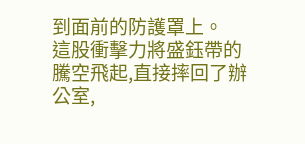到面前的防護罩上。
這股衝擊力將盛鈺帶的騰空飛起,直接摔回了辦公室,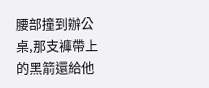腰部撞到辦公桌,那支褲帶上的黑箭還給他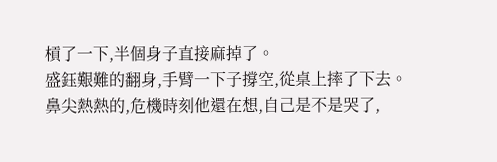槓了一下,半個身子直接麻掉了。
盛鈺艱難的翻身,手臂一下子撐空,從桌上摔了下去。
鼻尖熱熱的,危機時刻他還在想,自己是不是哭了,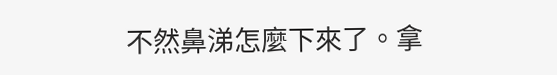不然鼻涕怎麼下來了。拿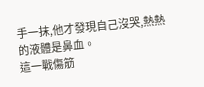手一抹,他才發現自己沒哭,熱熱的液體是鼻血。
這一戰傷筋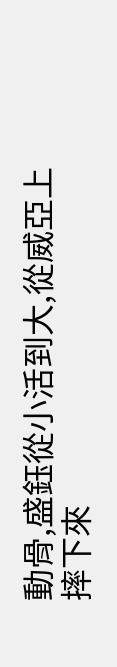動骨,盛鈺從小活到大,從威亞上摔下來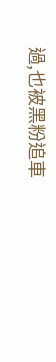過,也被黑粉追車